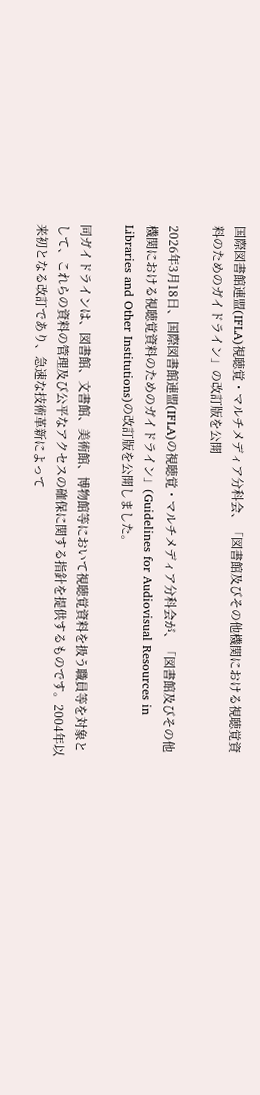国際図書館連盟(IFLA)視聴覚・マルチメディア分科会、「図書館及びその他機関における視聴覚資料のためのガイドライン」の改訂版を公開

2026年3月18日、国際図書館連盟(IFLA)の視聴覚・マルチメディア分科会が、「図書館及びその他機関における視聴覚資料のためのガイドライン」(Guidelines for Audiovisual Resources in Libraries and Other Institutions)の改訂版を公開しました。

同ガイドラインは、図書館、文書館、美術館、博物館等において視聴覚資料を扱う職員等を対象として、これらの資料の管理及び公平なアクセスの確保に関する指針を提供するものです。2004年以来初となる改訂であり、急速な技術革新によって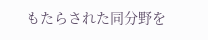もたらされた同分野を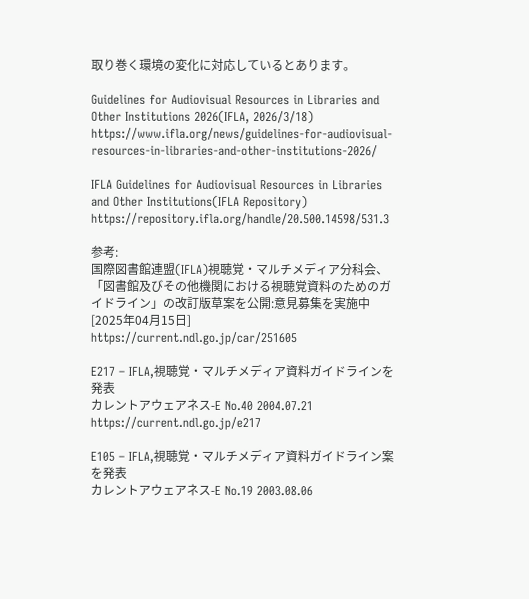取り巻く環境の変化に対応しているとあります。

Guidelines for Audiovisual Resources in Libraries and Other Institutions 2026(IFLA, 2026/3/18)
https://www.ifla.org/news/guidelines-for-audiovisual-resources-in-libraries-and-other-institutions-2026/

IFLA Guidelines for Audiovisual Resources in Libraries and Other Institutions(IFLA Repository)
https://repository.ifla.org/handle/20.500.14598/531.3

参考:
国際図書館連盟(IFLA)視聴覚・マルチメディア分科会、「図書館及びその他機関における視聴覚資料のためのガイドライン」の改訂版草案を公開:意見募集を実施中 [2025年04月15日]
https://current.ndl.go.jp/car/251605

E217 – IFLA,視聴覚・マルチメディア資料ガイドラインを発表
カレントアウェアネス-E No.40 2004.07.21
https://current.ndl.go.jp/e217

E105 – IFLA,視聴覚・マルチメディア資料ガイドライン案を発表
カレントアウェアネス-E No.19 2003.08.06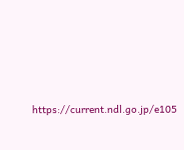https://current.ndl.go.jp/e105